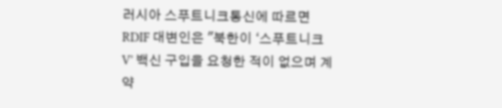러시아 스푸트니크통신에 따르면 RDIF 대변인은 "북한이 ‘스푸트니크 V’ 백신 구입을 요청한 적이 없으며 계약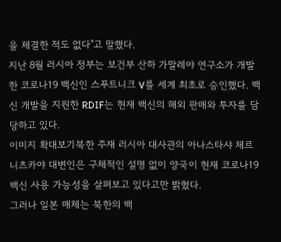을 체결한 적도 없다"고 말했다.
지난 8월 러시아 정부는 보건부 산하 가말레야 연구소가 개발한 코로나19 백신인 스푸트니크 V를 세계 최초로 승인했다. 백신 개발을 지원한 RDIF는 현재 백신의 해외 판매와 투자를 담당하고 있다.
이미지 확대보기북한 주재 러시아 대사관의 아나스타샤 체르니츠카야 대변인은 구체적인 설명 없이 양국이 현재 코로나19 백신 사용 가능성을 살펴보고 있다고만 밝혔다.
그러나 일본 매체는 북한의 백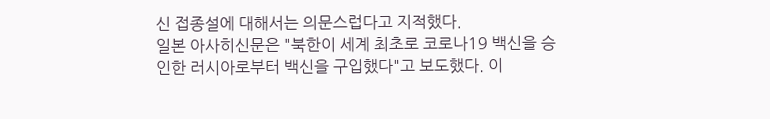신 접종설에 대해서는 의문스럽다고 지적했다.
일본 아사히신문은 "북한이 세계 최초로 코로나19 백신을 승인한 러시아로부터 백신을 구입했다"고 보도했다. 이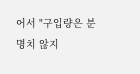어서 "구입량은 분명치 않지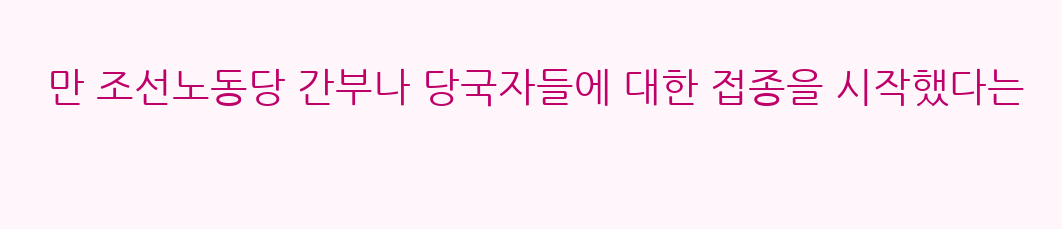만 조선노동당 간부나 당국자들에 대한 접종을 시작했다는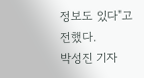정보도 있다"고 전했다.
박성진 기자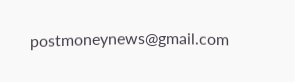postmoneynews@gmail.com